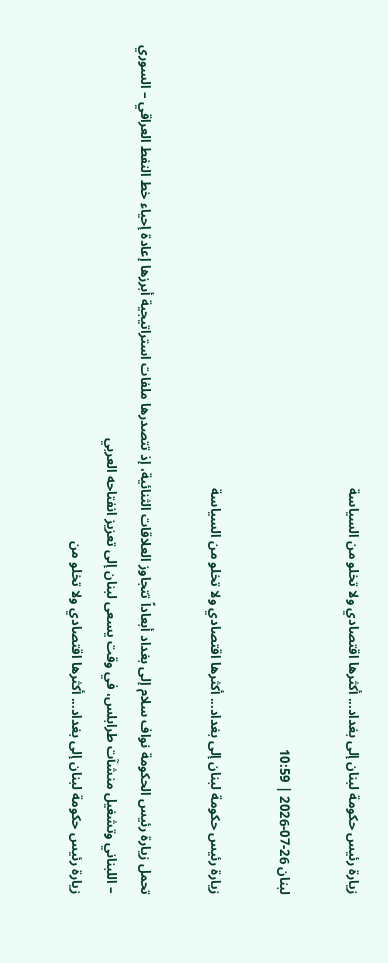زيارة رئيس حكومة لبنان إلى بغداد... أكثرها اقتصادي ولا تخلو من السياسة

لبنان 26-07-2026 | 10:59

زيارة رئيس حكومة لبنان إلى بغداد... أكثرها اقتصادي ولا تخلو من السياسة

تحمل زيارة رئيس الحكومة نواف سلام إلى بغداد أبعاداً تتجاوز العلاقات الثنائية، إذ تتصدرها ملفات استراتيجية أبرزها إعادة إحياء خط النفط العراقي – السوري – اللبناني وتشغيل منشآت طرابلس، في وقت يسعى لبنان إلى تعزيز انفتاحه العربي
زيارة رئيس حكومة لبنان إلى بغداد... أكثرها اقتصادي ولا تخلو من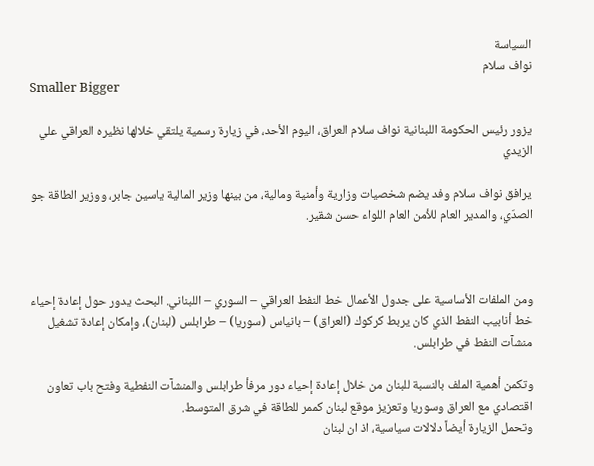السياسة
نواف سلام
Smaller Bigger

يزور رئيس الحكومة اللبنانية نواف سلام العراق، اليوم الأحد، في زيارة رسمية يلتقي خلالها نظيره العراقي علي الزيدي

يرافق نواف سلام وفد يضم شخصيات وزارية وأمنية ومالية، من بينها وزير المالية ياسين جابر، ووزير الطاقة جو الصدّي، والمدير العام للأمن العام اللواء حسن شقير.



ومن الملفات الأساسية على جدول الأعمال خط النفط العراقي – السوري – اللبناني. البحث يدور حول إعادة إحياء خط أنابيب النفط الذي كان يربط كركوك (العراق) – بانياس (سوريا) – طرابلس (لبنان)، وإمكان إعادة تشغيل منشآت النفط في طرابلس.

وتكمن أهمية الملف بالنسبة للبنان من خلال إعادة إحياء دور مرفأ طرابلس والمنشآت النفطية وفتح باب تعاون اقتصادي مع العراق وسوريا وتعزيز موقع لبنان كممر للطاقة في شرق المتوسط.
وتحمل الزيارة أيضاً دلالات سياسية، اذ ان لبنان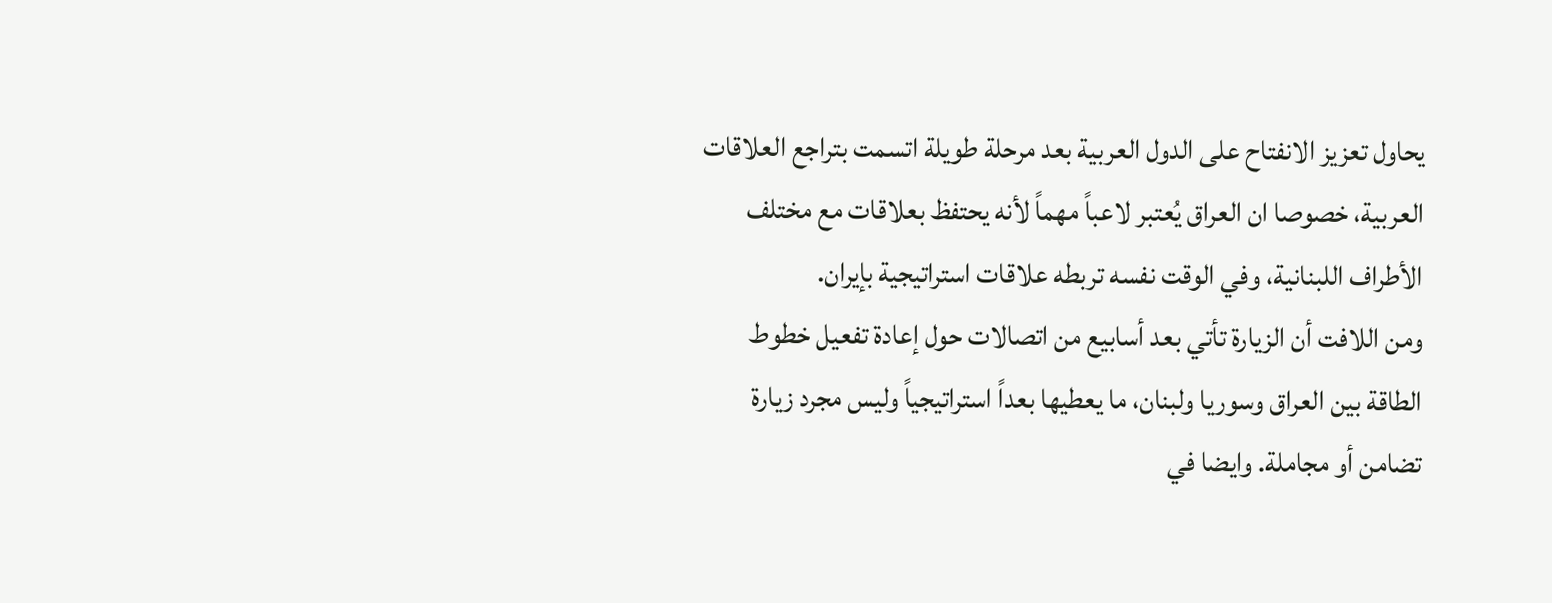يحاول تعزيز الانفتاح على الدول العربية بعد مرحلة طويلة اتسمت بتراجع العلاقات العربية، خصوصا ان العراق يُعتبر لاعباً مهماً لأنه يحتفظ بعلاقات مع مختلف الأطراف اللبنانية، وفي الوقت نفسه تربطه علاقات استراتيجية بإيران.
ومن اللافت أن الزيارة تأتي بعد أسابيع من اتصالات حول إعادة تفعيل خطوط الطاقة بين العراق وسوريا ولبنان، ما يعطيها بعداً استراتيجياً وليس مجرد زيارة تضامن أو مجاملة. وايضا في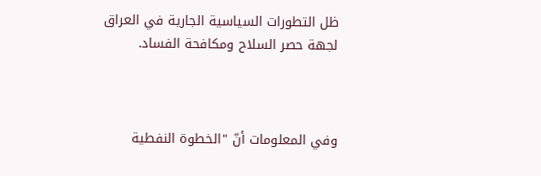ظل التطورات السياسية الجارية في العراق لجهة حصر السلاح ومكافحة الفساد.



وفي المعلومات أنّ "الخطوة النفطية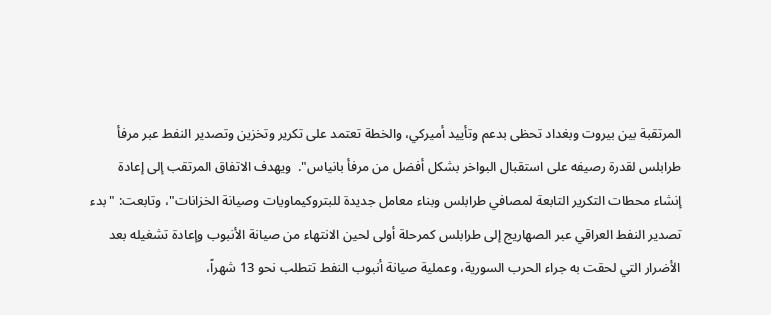المرتقبة بين بيروت وبغداد تحظى بدعم وتأييد أميركي، والخطة تعتمد على تكرير وتخزين وتصدير النفط عبر مرفأ طرابلس لقدرة رصيفه على استقبال البواخر بشكل أفضل من مرفأ بانياس".  ويهدف الاتفاق المرتقب إلى إعادة إنشاء محطات التكرير التابعة لمصافي طرابلس وبناء معامل جديدة للبتروكيماويات وصيانة الخزانات"، وتابعت: "بدء تصدير النفط العراقي عبر الصهاريج إلى طرابلس كمرحلة أولى لحين الانتهاء من صيانة الأنبوب وإعادة تشغيله بعد الأضرار التي لحقت به جراء الحرب السورية، وعملية صيانة أنبوب النفط تتطلب نحو 13 شهراً،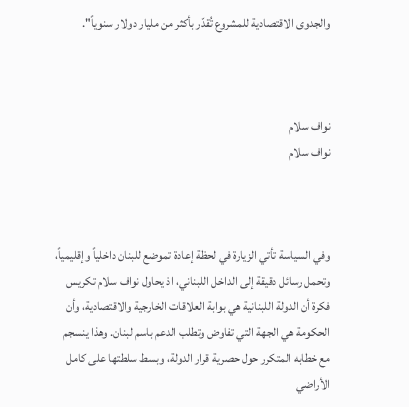والجدوى الاقتصادية للمشروع تُقدّر بأكثر من مليار دولار سنوياً".



نواف سلام
نواف سلام



وفي السياسة تأتي الزيارة في لحظة إعادة تموضع للبنان داخلياً وإقليمياً، وتحمل رسائل دقيقة إلى الداخل اللبناني، اذ يحاول نواف سلام تكريس فكرة أن الدولة اللبنانية هي بوابة العلاقات الخارجية والاقتصادية، وأن الحكومة هي الجهة التي تفاوض وتطلب الدعم باسم لبنان. وهذا ينسجم مع خطابه المتكرر حول حصرية قرار الدولة، وبسط سلطتها على كامل الأراضي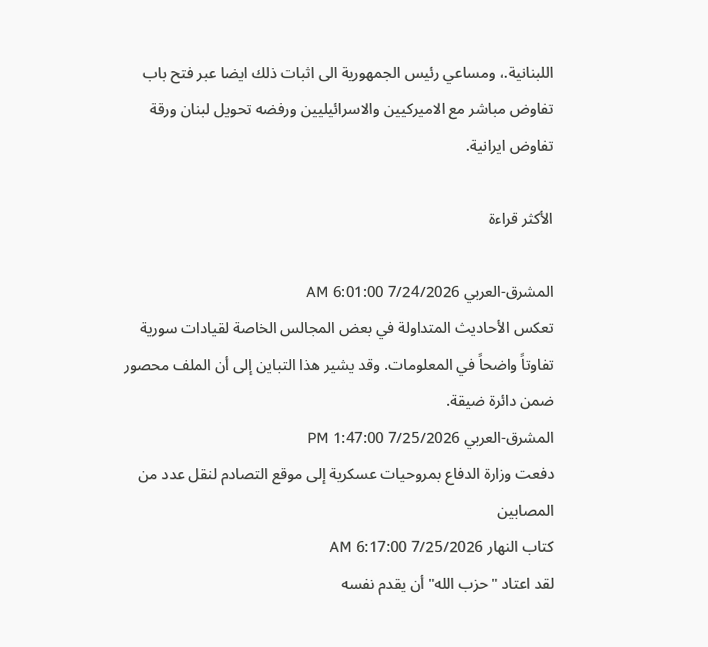اللبنانية.، ومساعي رئيس الجمهورية الى اثبات ذلك ايضا عبر فتح باب تفاوض مباشر مع الاميركيين والاسرائيليين ورفضه تحويل لبنان ورقة تفاوض ايرانية.

الأكثر قراءة

المشرق-العربي 7/24/2026 6:01:00 AM
تعكس الأحاديث المتداولة في بعض المجالس الخاصة لقيادات سورية تفاوتاً واضحاً في المعلومات. وقد يشير هذا التباين إلى أن الملف محصور ضمن دائرة ضيقة.
المشرق-العربي 7/25/2026 1:47:00 PM
دفعت وزارة الدفاع بمروحيات عسكرية إلى موقع التصادم لنقل عدد من المصابين
كتاب النهار 7/25/2026 6:17:00 AM
لقد اعتاد "حزب الله" أن يقدم نفسه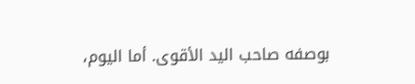بوصفه صاحب اليد الأقوى. أما اليوم،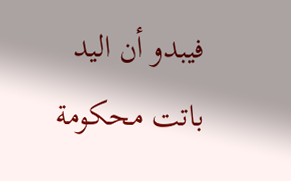فيبدو أن اليد باتت محكومة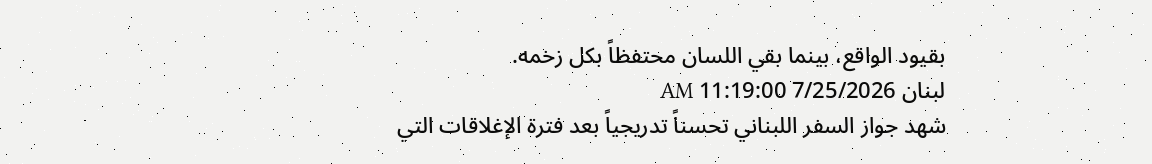بقيود الواقع، بينما بقي اللسان محتفظاً بكل زخمه.
لبنان 7/25/2026 11:19:00 AM
شهد جواز السفر اللبناني تحسناً تدريجياً بعد فترة الإغلاقات التي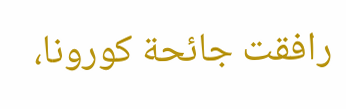رافقت جائحة كورونا،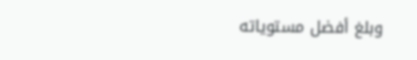وبلغ أفضل مستوياته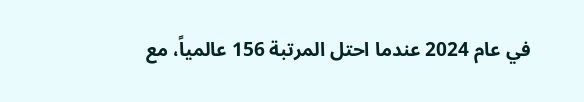في عام 2024 عندما احتل المرتبة 156 عالمياً، مع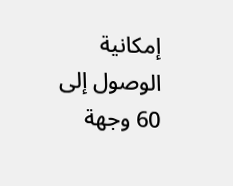إمكانية الوصول إلى 60 وجهة